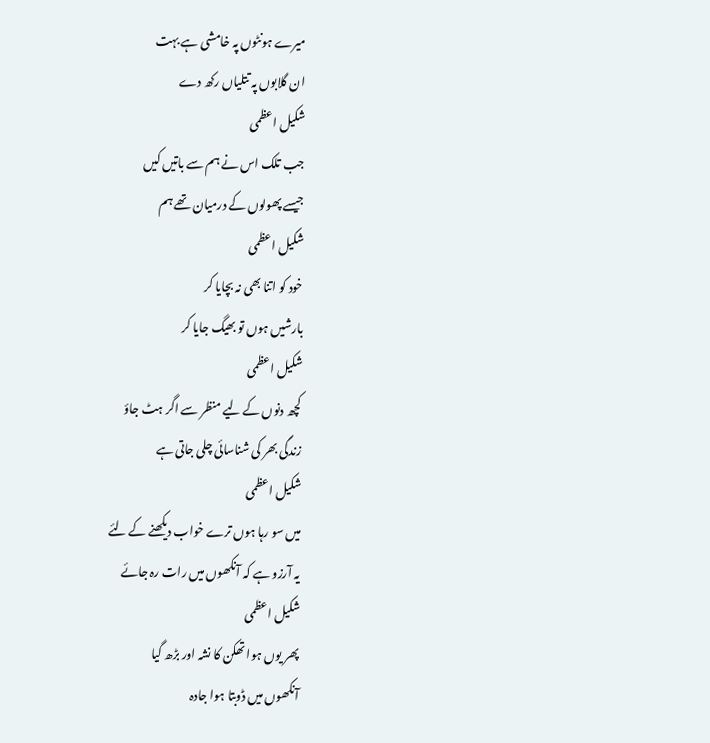میرے ہونٹوں پہ خامشی ہے بہت
ان گلابوں پہ تتلیاں رکھ دے
شکیل اعظمی
جب تلک اس نے ہم سے باتیں کیں
جیسے پھولوں کے درمیان تھے ہم
شکیل اعظمی
خود کو اتنا بھی نہ بچایا کر
بارشیں ہوں تو بھیگ جایا کر
شکیل اعظمی
کچھ دنوں کے لیے منظر سے اگر ہٹ جاؤ
زندگی بھر کی شناسائی چلی جاتی ہے
شکیل اعظمی
میں سو رہا ہوں ترے خواب دیکھنے کے لئے
یہ آرزو ہے کہ آنکھوں میں رات رہ جائے
شکیل اعظمی
پھر یوں ہوا تھکن کا نشہ اور بڑھ گیا
آنکھوں میں ڈوبتا ہوا جادہ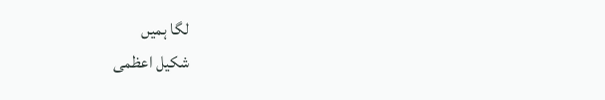لگا ہمیں
شکیل اعظمی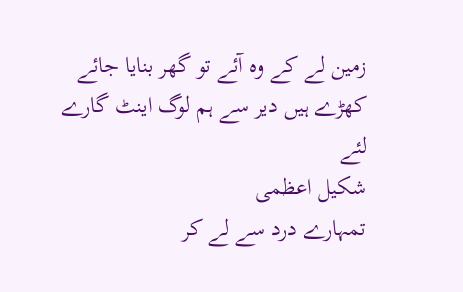زمین لے کے وہ آئے تو گھر بنایا جائے
کھڑے ہیں دیر سے ہم لوگ اینٹ گارے لئے
شکیل اعظمی
تمہارے درد سے لے کر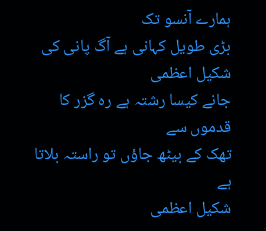ہمارے آنسو تک
بڑی طویل کہانی ہے آگ پانی کی
شکیل اعظمی
جانے کیسا رشتہ ہے رہ گزر کا قدموں سے
تھک کے بیٹھ جاؤں تو راستہ بلاتا ہے
شکیل اعظمی